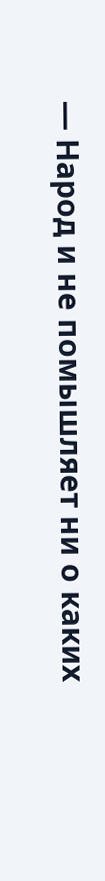— Народ и не помышляет ни о каких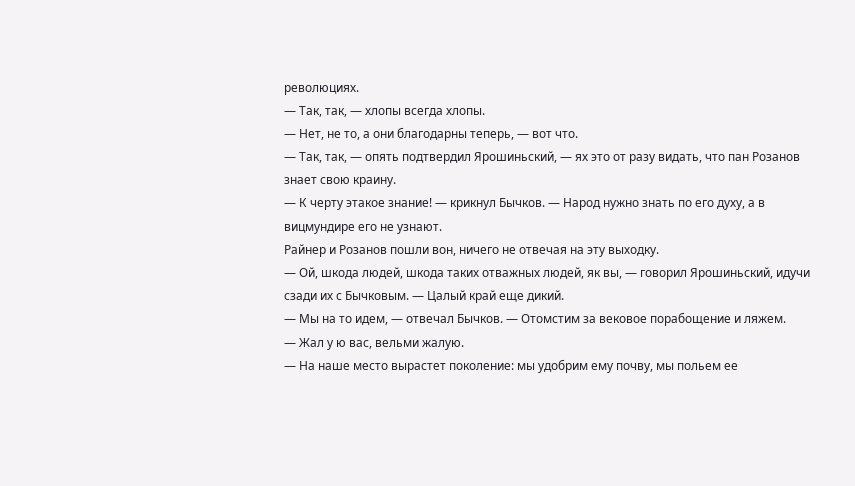революциях.
— Так, так, — хлопы всегда хлопы.
— Нет, не то, а они благодарны теперь, — вот что.
— Так, так, — опять подтвердил Ярошиньский, — ях это от разу видать, что пан Розанов знает свою краину.
— К черту этакое знание! — крикнул Бычков. — Народ нужно знать по его духу, а в вицмундире его не узнают.
Райнер и Розанов пошли вон, ничего не отвечая на эту выходку.
— Ой, шкода людей, шкода таких отважных людей, як вы, — говорил Ярошиньский, идучи сзади их с Бычковым. — Цалый край еще дикий.
— Мы на то идем, — отвечал Бычков. — Отомстим за вековое порабощение и ляжем.
— Жал у ю вас, вельми жалую.
— На наше место вырастет поколение: мы удобрим ему почву, мы польем ее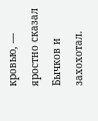кровью, — яростно сказал Бычков и захохотал.